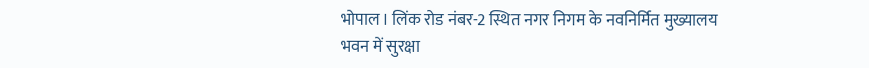भोपाल। लिंक रोड नंबर-2 स्थित नगर निगम के नवनिर्मित मुख्यालय भवन में सुरक्षा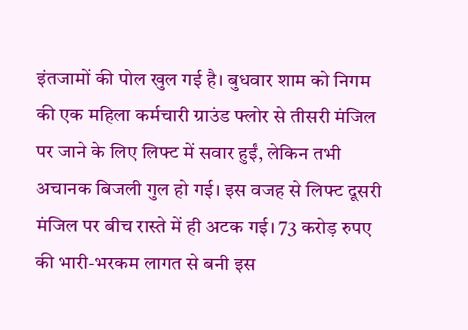इंतजामों की पोल खुल गई है। बुधवार शाम को निगम की एक महिला कर्मचारी ग्राउंड फ्लोर से तीसरी मंजिल पर जाने के लिए लिफ्ट में सवार हुईं, लेकिन तभी अचानक बिजली गुल हो गई। इस वजह से लिफ्ट दूसरी मंजिल पर बीच रास्ते में ही अटक गई। 73 करोड़ रुपए की भारी-भरकम लागत से बनी इस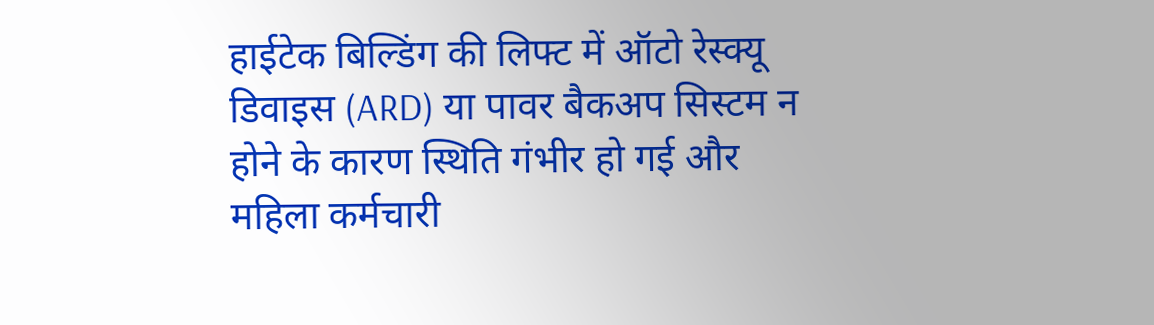हाईटेक बिल्डिंग की लिफ्ट में ऑटो रेस्क्यू डिवाइस (ARD) या पावर बैकअप सिस्टम न होने के कारण स्थिति गंभीर हो गई और महिला कर्मचारी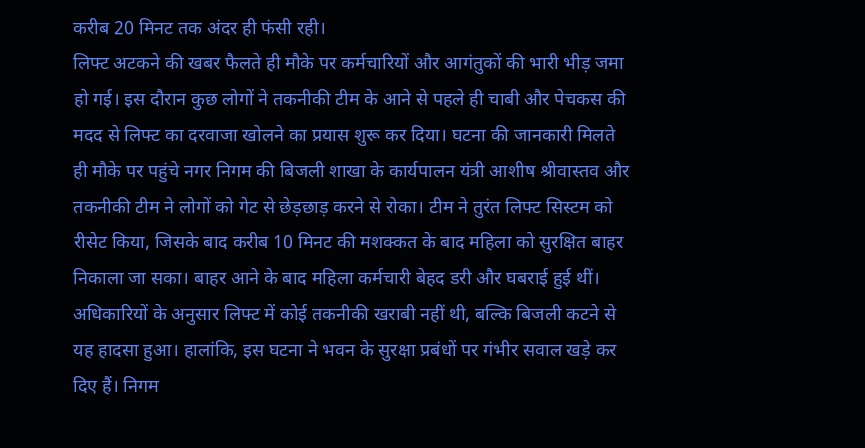करीब 20 मिनट तक अंदर ही फंसी रही।
लिफ्ट अटकने की खबर फैलते ही मौके पर कर्मचारियों और आगंतुकों की भारी भीड़ जमा हो गई। इस दौरान कुछ लोगों ने तकनीकी टीम के आने से पहले ही चाबी और पेचकस की मदद से लिफ्ट का दरवाजा खोलने का प्रयास शुरू कर दिया। घटना की जानकारी मिलते ही मौके पर पहुंचे नगर निगम की बिजली शाखा के कार्यपालन यंत्री आशीष श्रीवास्तव और तकनीकी टीम ने लोगों को गेट से छेड़छाड़ करने से रोका। टीम ने तुरंत लिफ्ट सिस्टम को रीसेट किया, जिसके बाद करीब 10 मिनट की मशक्कत के बाद महिला को सुरक्षित बाहर निकाला जा सका। बाहर आने के बाद महिला कर्मचारी बेहद डरी और घबराई हुई थीं।
अधिकारियों के अनुसार लिफ्ट में कोई तकनीकी खराबी नहीं थी, बल्कि बिजली कटने से यह हादसा हुआ। हालांकि, इस घटना ने भवन के सुरक्षा प्रबंधों पर गंभीर सवाल खड़े कर दिए हैं। निगम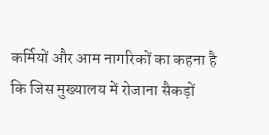कर्मियों और आम नागरिकों का कहना है कि जिस मुख्यालय में रोजाना सैकड़ों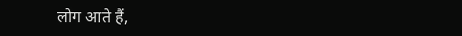लोग आते हैं,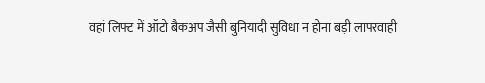वहां लिफ्ट में ऑटो बैकअप जैसी बुनियादी सुविधा न होना बड़ी लापरवाही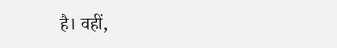है। वहीं,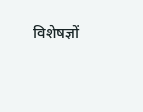विशेषज्ञों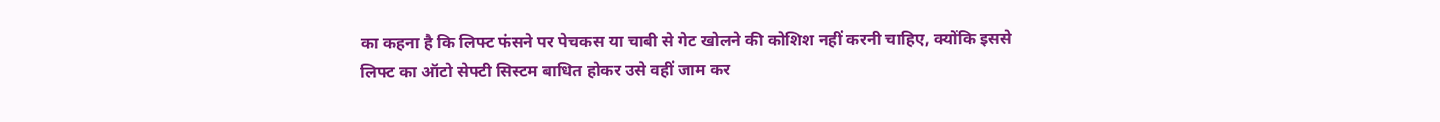का कहना है कि लिफ्ट फंसने पर पेचकस या चाबी से गेट खोलने की कोशिश नहीं करनी चाहिए, क्योंकि इससे लिफ्ट का ऑटो सेफ्टी सिस्टम बाधित होकर उसे वहीं जाम कर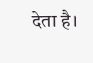देता है।